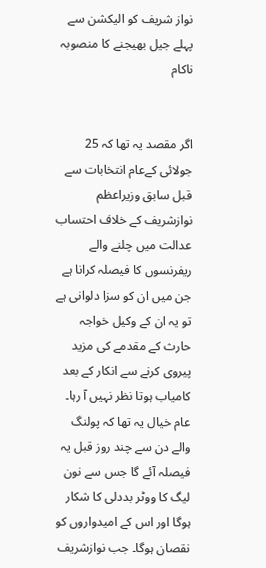نواز شریف کو الیکشن سے پہلے جیل بھیجنے کا منصوبہ ناکام


اگر مقصد یہ تھا کہ 25 جولائی کےعام انتخابات سے قبل سابق وزیراعظم نوازشریف کے خلاف احتساب عدالت میں چلنے والے ریفرنسوں کا فیصلہ کرانا ہے جن میں ان کو سزا دلوانی ہے تو یہ ان کے وکیل خواجہ حارث کے مقدمے کی مزید پیروی کرنے سے انکار کے بعد کامیاب ہوتا نظر نہیں آ رہا۔ عام خیال یہ تھا کہ پولنگ والے دن سے چند روز قبل یہ فیصلہ آئے گا جس سے نون لیگ کا ووٹر بددلی کا شکار ہوگا اور اس کے امیدواروں کو نقصان ہوگا۔ جب نوازشریف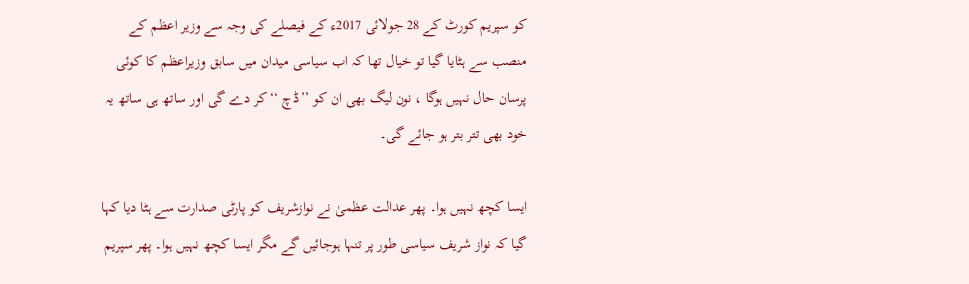کو سپریم کورٹ کے 28 جولائی 2017ء کے فیصلے کی وجہ سے وزیر اعظم کے منصب سے ہٹایا گیا تو خیال تھا کہ اب سیاسی میدان میں سابق وزیراعظم کا کوئی پرسان حال نہیں ہوگا ، نون لیگ بھی ان کو ’’ڈچ ‘‘کر دے گی اور ساتھ ہی ساتھ یہ خود بھی تتر بتر ہو جائے گی۔

ایسا کچھ نہیں ہوا۔ پھر عدالت عظمیٰ نے نوازشریف کو پارٹی صدارت سے ہٹا دیا کہا گیا کہ نواز شریف سیاسی طور پر تنہا ہوجائیں گے مگر ایسا کچھ نہیں ہوا۔ پھر سپریم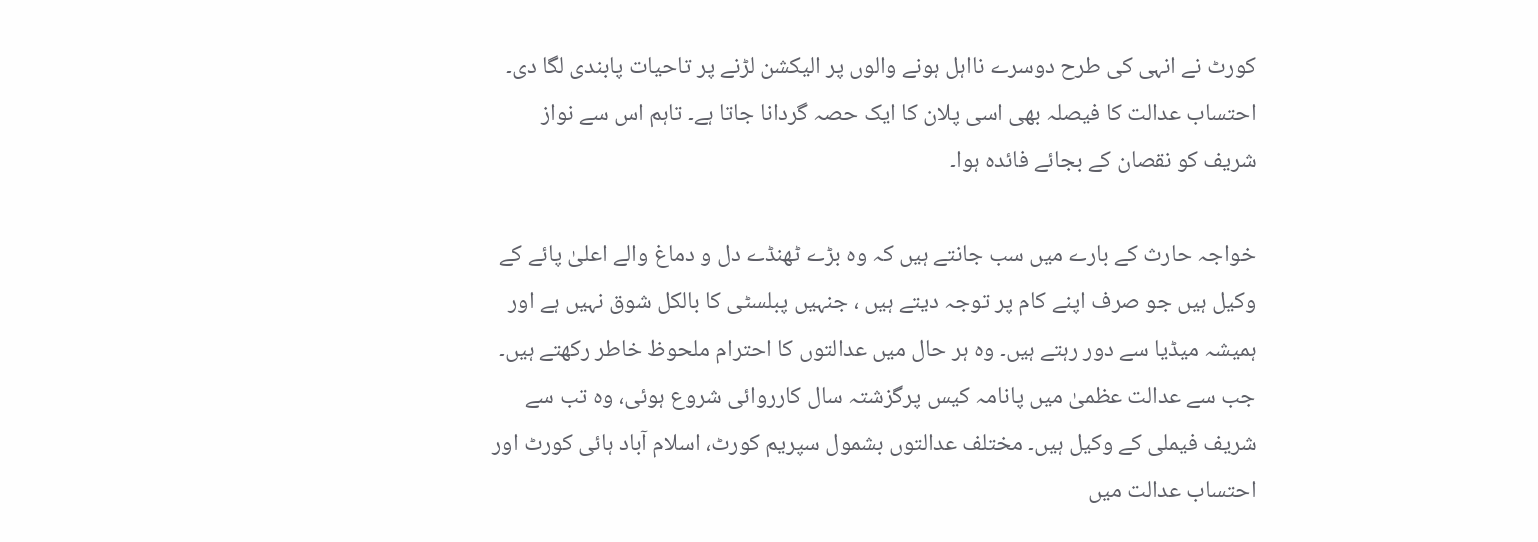کورٹ نے انہی کی طرح دوسرے نااہل ہونے والوں پر الیکشن لڑنے پر تاحیات پابندی لگا دی۔ احتساب عدالت کا فیصلہ بھی اسی پلان کا ایک حصہ گردانا جاتا ہے۔ تاہم اس سے نواز شریف کو نقصان کے بجائے فائدہ ہوا۔

خواجہ حارث کے بارے میں سب جانتے ہیں کہ وہ بڑے ٹھنڈے دل و دماغ والے اعلیٰ پائے کے وکیل ہیں جو صرف اپنے کام پر توجہ دیتے ہیں ، جنہیں پبلسٹی کا بالکل شوق نہیں ہے اور ہمیشہ میڈیا سے دور رہتے ہیں۔ وہ ہر حال میں عدالتوں کا احترام ملحوظ خاطر رکھتے ہیں۔ جب سے عدالت عظمیٰ میں پانامہ کیس پرگزشتہ سال کارروائی شروع ہوئی، وہ تب سے شریف فیملی کے وکیل ہیں۔ مختلف عدالتوں بشمول سپریم کورٹ، اسلام آباد ہائی کورٹ اور احتساب عدالت میں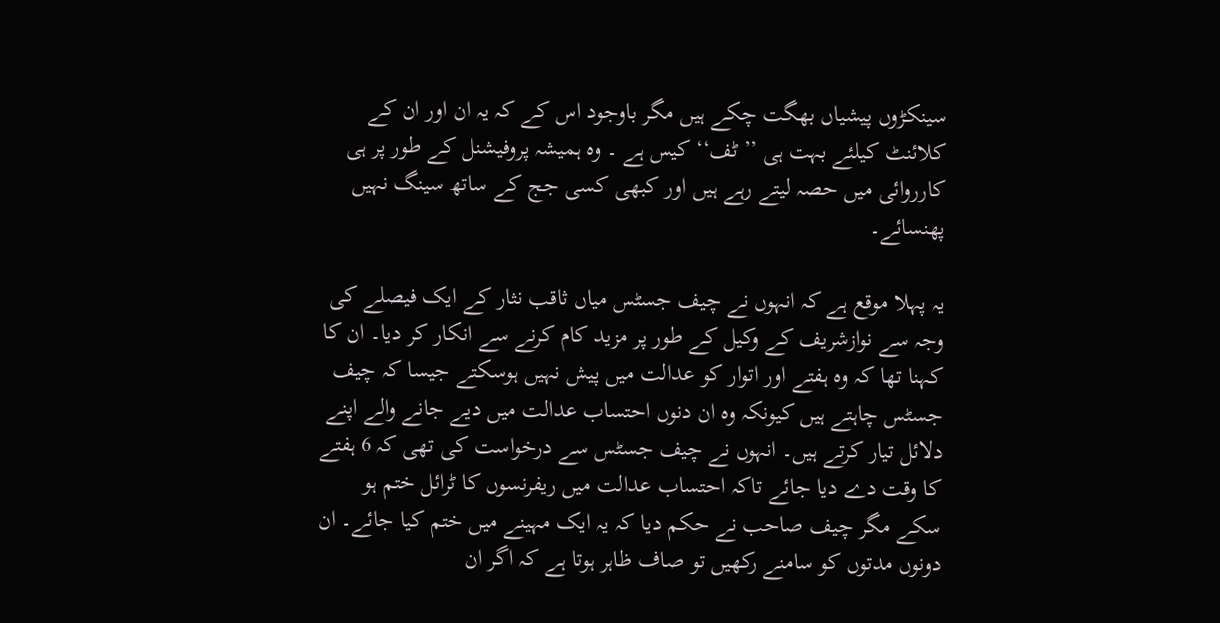سینکڑوں پیشیاں بھگت چکے ہیں مگر باوجود اس کے کہ یہ ان اور ان کے کلائنٹ کیلئے بہت ہی ’’ٹف‘‘ کیس ہے ۔ وہ ہمیشہ پروفیشنل کے طور پر ہی کارروائی میں حصہ لیتے رہے ہیں اور کبھی کسی جج کے ساتھ سینگ نہیں پھنسائے۔

یہ پہلا موقع ہے کہ انہوں نے چیف جسٹس میاں ثاقب نثار کے ایک فیصلے کی وجہ سے نوازشریف کے وکیل کے طور پر مزید کام کرنے سے انکار کر دیا۔ ان کا کہنا تھا کہ وہ ہفتے اور اتوار کو عدالت میں پیش نہیں ہوسکتے جیسا کہ چیف جسٹس چاہتے ہیں کیونکہ وہ ان دنوں احتساب عدالت میں دیے جانے والے اپنے دلائل تیار کرتے ہیں۔ انہوں نے چیف جسٹس سے درخواست کی تھی کہ 6 ہفتے کا وقت دے دیا جائے تاکہ احتساب عدالت میں ریفرنسوں کا ٹرائل ختم ہو سکے مگر چیف صاحب نے حکم دیا کہ یہ ایک مہینے میں ختم کیا جائے۔ ان دونوں مدتوں کو سامنے رکھیں تو صاف ظاہر ہوتا ہے کہ اگر ان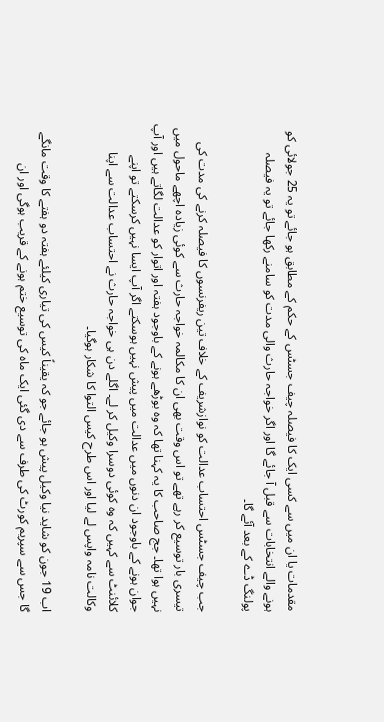مقدمات یا ان میں سے کسی ایک کا فیصلہ چیف جسٹس کے حکم کے مطابق ہو جائے تو یہ 25 جولائی کو ہونے والے انتخابات سے قبل آ جائے گا اور اگر خواجہ حارث والی مدت کو سامنے رکھا جائے تو یہ فیصلہ پولنگ ڈے کے بعد آئے گا۔

جب چیف جسٹس احتساب عدالت کو نوازشریف کے خلاف تین ریفرنسوں کا فیصلہ کرنے کی مدت کی تیسری بار توسیع کر رہے تھے تو اس وقت بھی ان کا مکالمہ خواجہ حارث سے کوئی زیادہ اچھے ماحول میں نہیں ہوا تھا۔ جج صاحب کا یہ کہنا تھا کہ وہ بوڑھے ہونے کے باوجود ہفتہ اور اتوار کو عدالت لگاتے ہیں اور آپ جوان ہونے کے باوجود ان دنوں میں عدالت میں پیش نہیں ہوسکتے اگر آپ ایسا نہیں کرسکتے تو اپنے کلائنٹ سے کہیں کہ وہ کوئی دوسرا وکیل کر لے۔ اگلے دن ہی خواجہ حارث نے احتساب عدالت سے اپنا وکالت نامہ واپس لے لیا اور اس طرح کیس التوا کا شکار ہوگیا۔

اب 19 جون کو شاید نیا وکیل پیش ہو جائے جو کہ یقیناً کیس کی تیاری کیلئے ہفتہ دو ہفتے کا وقت مانگے گا جس سے سپریم کورٹ کی طرف سے دی گئی ایک ماہ کی توسیع ختم ہونے کے قریب ہوگی اور ان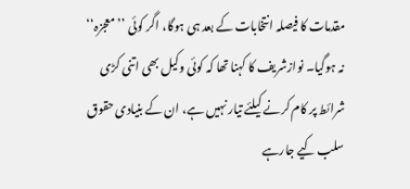مقدمات کا فیصلہ انتخابات کے بعد ہی ہوگا، اگر کوئی ’’معجزہ‘‘ نہ ہوگیا۔ نوازشریف کا کہنا تھا کہ کوئی وکیل بھی اتنی کڑی شرائط پر کام کرنے کیلئے تیار نہیں ہے، ان کے بنیادی حقوق سلب کیے جارہے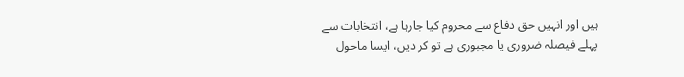ہیں اور انہیں حق دفاع سے محروم کیا جارہا ہے، انتخابات سے پہلے فیصلہ ضروری یا مجبوری ہے تو کر دیں، ایسا ماحول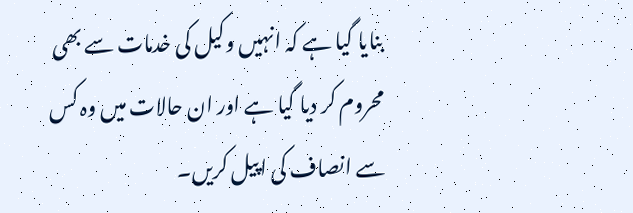بنایا گیا ہے کہ انہیں وکیل کی خدمات سے بھی محروم کر دیا گیا ہے اور ان حالات میں وہ کس سے انصاف کی اپیل کریں۔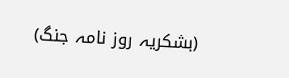(بشکریہ روز نامہ جنگ)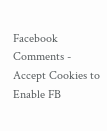Facebook Comments - Accept Cookies to Enable FB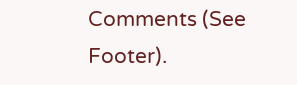Comments (See Footer).